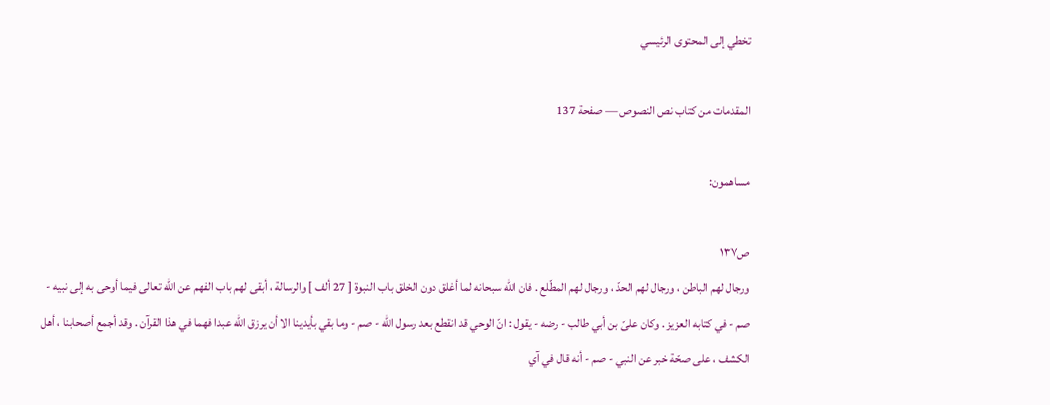تخطي إلى المحتوى الرئيسي

المقدمات من كتاب نص النصوص — صفحة 137

مساهمون:

ص١٣٧
ورجال لهم الباطن ، ورجال لهم الحدّ ، ورجال لهم المطّلع . فان اللّه سبحانه لما أغلق دون الخلق باب النبوة [ 27 ألف ] والرسالة ، أبقى لهم باب الفهم عن اللّه تعالى فيما أوحى به إلى نبيه - صم - في كتابه العزيز . وكان علىّ بن أبي طالب - رضه - يقول : انّ الوحي قد انقطع بعد رسول اللّه - صم - وما بقي بأيدينا الا أن يرزق اللّه عبدا فهما في هذا القرآن . وقد أجمع أصحابنا ، أهل الكشف ، على صحّة خبر عن النبي - صم - أنه قال في آي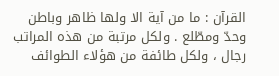القرآن : ما من آية الا ولها ظاهر وباطن وحدّ ومطّلع . ولكل مرتبة من هذه المراتب رجال ، ولكل طائفة من هؤلاء الطوائف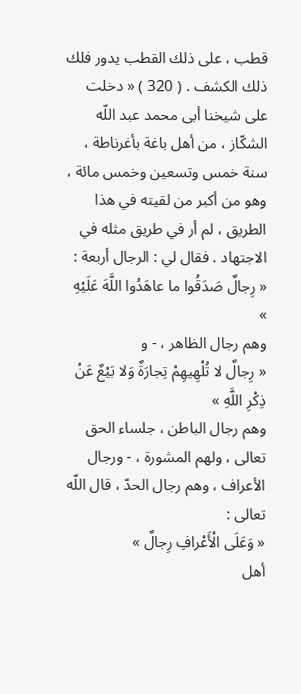قطب ، على ذلك القطب يدور فلك ذلك الكشف . ( 320 ) « دخلت على شيخنا أبى محمد عبد اللّه الشكّاز ، من أهل باغة بأغرناطة ، سنة خمس وتسعين وخمس مائة ، وهو من أكبر من لقيته في هذا الطريق ، لم أر في طريق مثله في الاجتهاد . فقال لي : الرجال أربعة :
« رِجالٌ صَدَقُوا ما عاهَدُوا اللَّهَ عَلَيْهِ »
وهم رجال الظاهر ، - و
« رِجالٌ لا تُلْهِيهِمْ تِجارَةٌ وَلا بَيْعٌ عَنْ ذِكْرِ اللَّهِ »
وهم رجال الباطن ، جلساء الحق تعالى ، ولهم المشورة ، - ورجال الأعراف ، وهم رجال الحدّ ، قال اللّه تعالى :
« وَعَلَى الْأَعْرافِ رِجالٌ »
أهل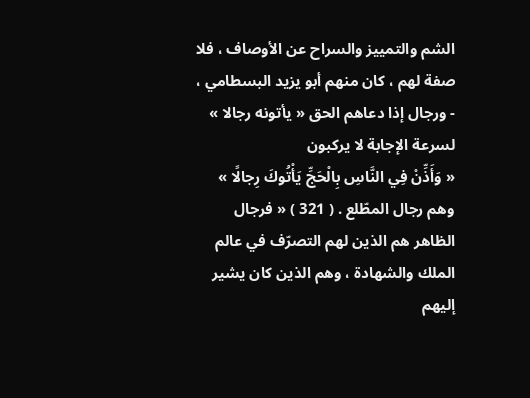الشم والتمييز والسراح عن الأوصاف ، فلا صفة لهم ، كان منهم أبو يزيد البسطامي ، - ورجال إذا دعاهم الحق « يأتونه رجالا » لسرعة الإجابة لا يركبون
« وَأَذِّنْ فِي النَّاسِ بِالْحَجِّ يَأْتُوكَ رِجالًا »
وهم رجال المطّلع . ( 321 ) « فرجال الظاهر هم الذين لهم التصرّف في عالم الملك والشهادة ، وهم الذين كان يشير إليهم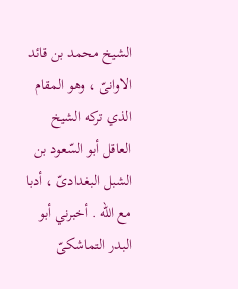الشيخ محمد بن قائد الاوانىّ ، وهو المقام الذي تركه الشيخ العاقل أبو السّعود بن الشبل البغدادىّ ، أدبا مع اللّه . أخبرني أبو البدر التماشكىّ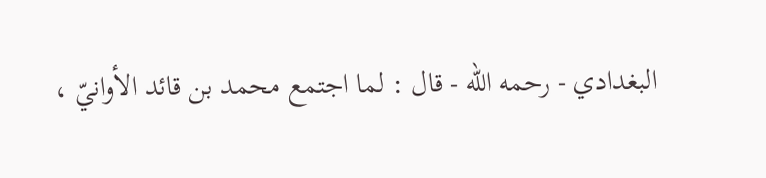البغدادي - رحمه اللّه - قال : لما اجتمع محمد بن قائد الأوانيّ ،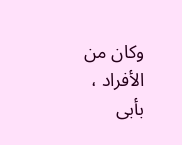وكان من الأفراد ، بأبى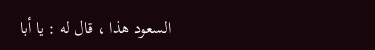السعود هذا ، قال له : يا أبا